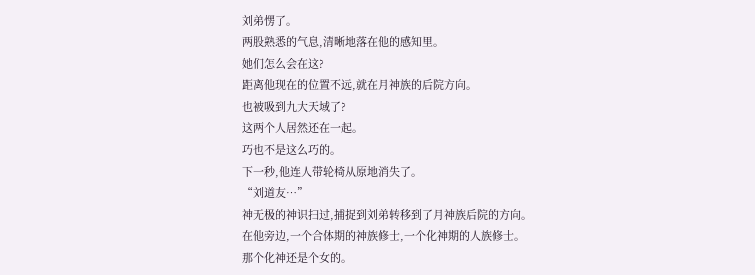刘弟愣了。
两股熟悉的气息,清晰地落在他的感知里。
她们怎么会在这?
距离他现在的位置不远,就在月神族的后院方向。
也被吸到九大天域了?
这两个人居然还在一起。
巧也不是这么巧的。
下一秒,他连人带轮椅从原地消失了。
“刘道友…”
神无极的神识扫过,捕捉到刘弟转移到了月神族后院的方向。
在他旁边,一个合体期的神族修士,一个化神期的人族修士。
那个化神还是个女的。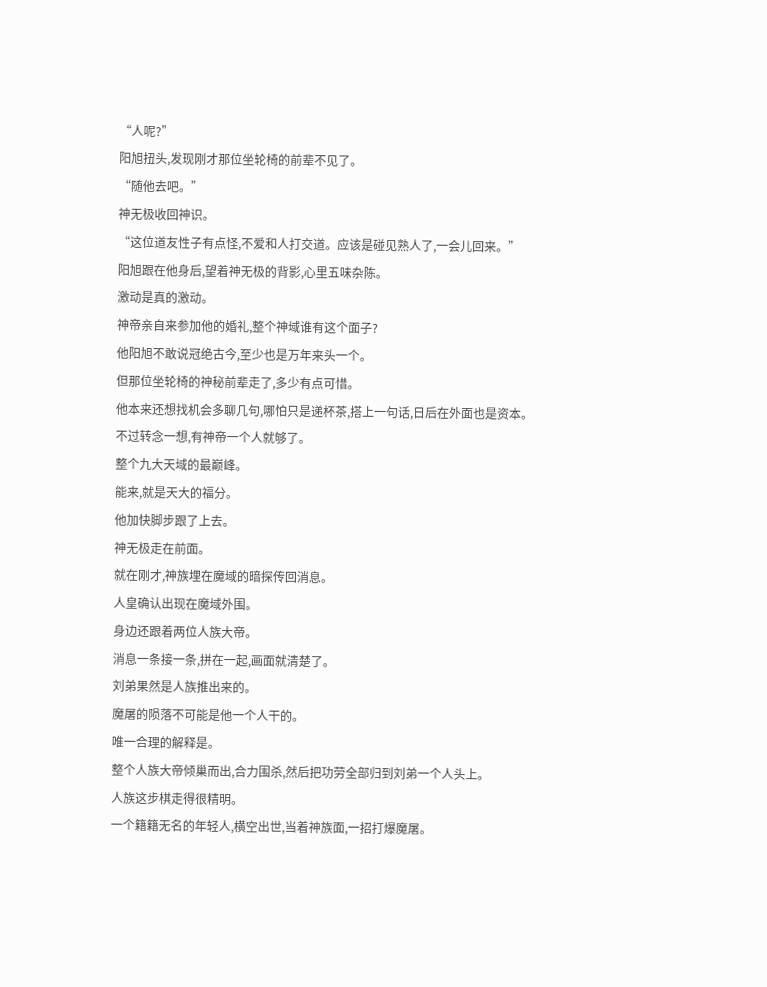“人呢?”
阳旭扭头,发现刚才那位坐轮椅的前辈不见了。
“随他去吧。”
神无极收回神识。
“这位道友性子有点怪,不爱和人打交道。应该是碰见熟人了,一会儿回来。”
阳旭跟在他身后,望着神无极的背影,心里五味杂陈。
激动是真的激动。
神帝亲自来参加他的婚礼,整个神域谁有这个面子?
他阳旭不敢说冠绝古今,至少也是万年来头一个。
但那位坐轮椅的神秘前辈走了,多少有点可惜。
他本来还想找机会多聊几句,哪怕只是递杯茶,搭上一句话,日后在外面也是资本。
不过转念一想,有神帝一个人就够了。
整个九大天域的最巅峰。
能来,就是天大的福分。
他加快脚步跟了上去。
神无极走在前面。
就在刚才,神族埋在魔域的暗探传回消息。
人皇确认出现在魔域外围。
身边还跟着两位人族大帝。
消息一条接一条,拼在一起,画面就清楚了。
刘弟果然是人族推出来的。
魔屠的陨落不可能是他一个人干的。
唯一合理的解释是。
整个人族大帝倾巢而出,合力围杀,然后把功劳全部归到刘弟一个人头上。
人族这步棋走得很精明。
一个籍籍无名的年轻人,横空出世,当着神族面,一招打爆魔屠。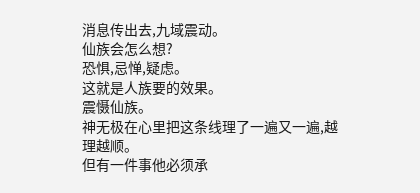消息传出去,九域震动。
仙族会怎么想?
恐惧,忌惮,疑虑。
这就是人族要的效果。
震慑仙族。
神无极在心里把这条线理了一遍又一遍,越理越顺。
但有一件事他必须承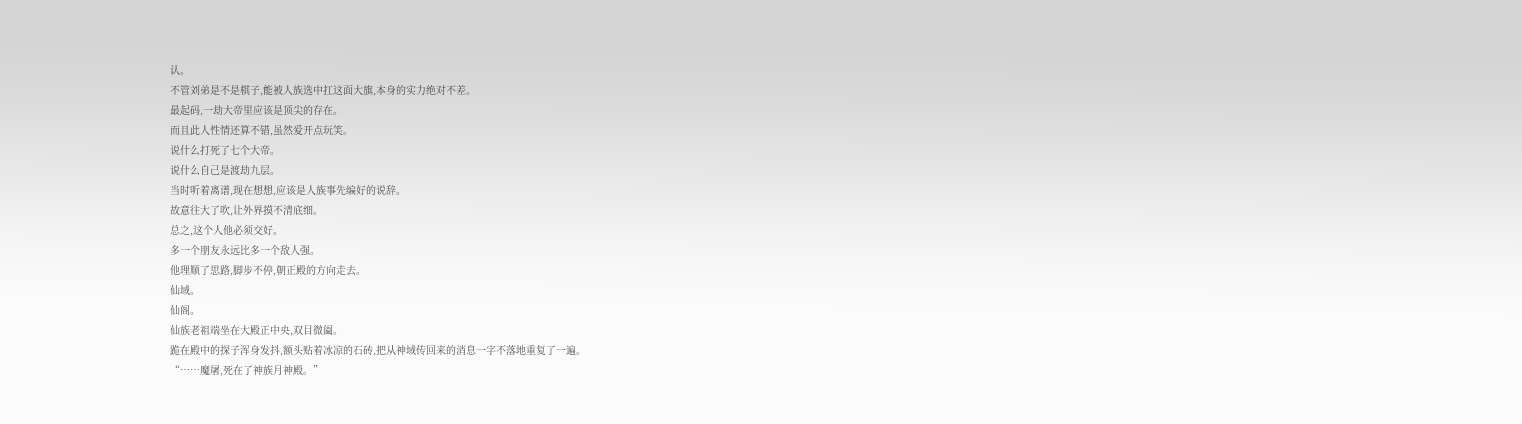认。
不管刘弟是不是棋子,能被人族选中扛这面大旗,本身的实力绝对不差。
最起码,一劫大帝里应该是顶尖的存在。
而且此人性情还算不错,虽然爱开点玩笑。
说什么打死了七个大帝。
说什么自己是渡劫九层。
当时听着离谱,现在想想,应该是人族事先编好的说辞。
故意往大了吹,让外界摸不清底细。
总之,这个人他必须交好。
多一个朋友永远比多一个敌人强。
他理顺了思路,脚步不停,朝正殿的方向走去。
仙域。
仙阁。
仙族老祖端坐在大殿正中央,双目微阖。
跪在殿中的探子浑身发抖,额头贴着冰凉的石砖,把从神域传回来的消息一字不落地重复了一遍。
“……魔屠,死在了神族月神殿。”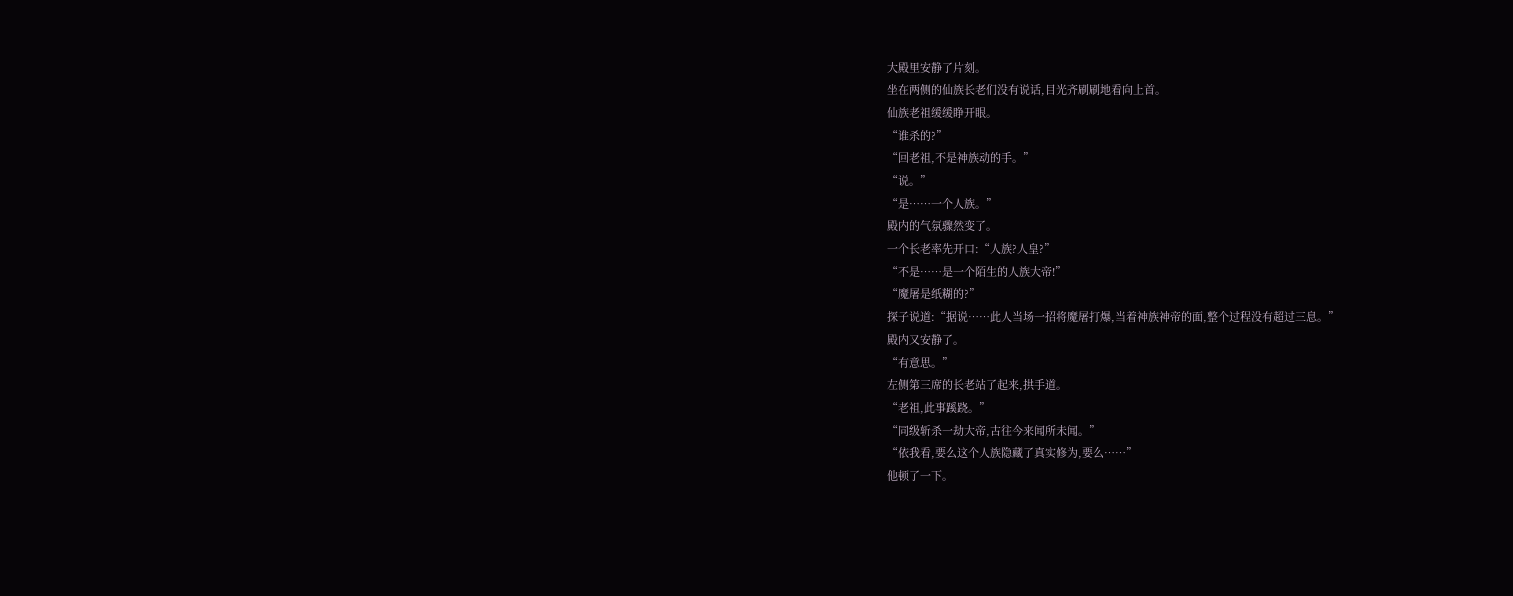大殿里安静了片刻。
坐在两侧的仙族长老们没有说话,目光齐刷刷地看向上首。
仙族老祖缓缓睁开眼。
“谁杀的?”
“回老祖,不是神族动的手。”
“说。”
“是……一个人族。”
殿内的气氛骤然变了。
一个长老率先开口:“人族?人皇?”
“不是……是一个陌生的人族大帝!”
“魔屠是纸糊的?”
探子说道:“据说……此人当场一招将魔屠打爆,当着神族神帝的面,整个过程没有超过三息。”
殿内又安静了。
“有意思。”
左侧第三席的长老站了起来,拱手道。
“老祖,此事蹊跷。”
“同级斩杀一劫大帝,古往今来闻所未闻。”
“依我看,要么这个人族隐藏了真实修为,要么……”
他顿了一下。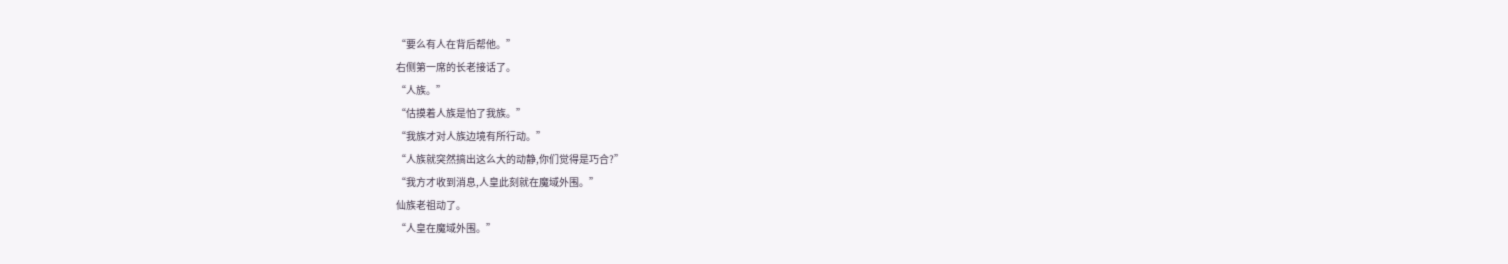“要么有人在背后帮他。”
右侧第一席的长老接话了。
“人族。”
“估摸着人族是怕了我族。”
“我族才对人族边境有所行动。”
“人族就突然搞出这么大的动静,你们觉得是巧合?”
“我方才收到消息,人皇此刻就在魔域外围。”
仙族老祖动了。
“人皇在魔域外围。”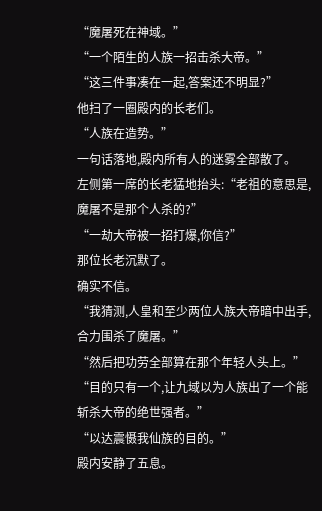“魔屠死在神域。”
“一个陌生的人族一招击杀大帝。”
“这三件事凑在一起,答案还不明显?”
他扫了一圈殿内的长老们。
“人族在造势。”
一句话落地,殿内所有人的迷雾全部散了。
左侧第一席的长老猛地抬头:“老祖的意思是,魔屠不是那个人杀的?”
“一劫大帝被一招打爆,你信?”
那位长老沉默了。
确实不信。
“我猜测,人皇和至少两位人族大帝暗中出手,合力围杀了魔屠。”
“然后把功劳全部算在那个年轻人头上。”
“目的只有一个,让九域以为人族出了一个能斩杀大帝的绝世强者。”
“以达震慑我仙族的目的。”
殿内安静了五息。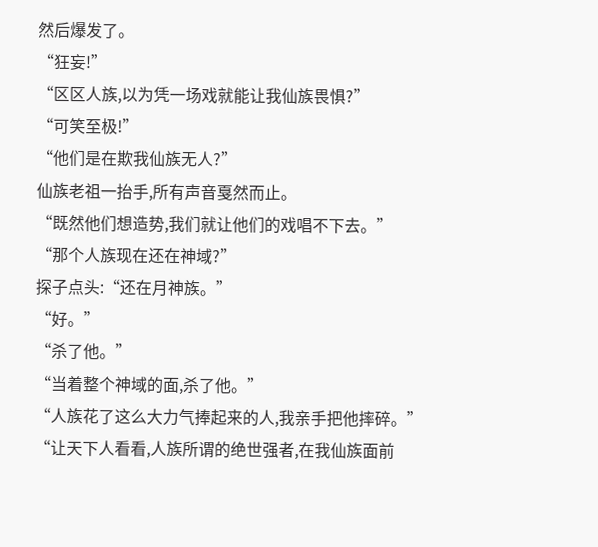然后爆发了。
“狂妄!”
“区区人族,以为凭一场戏就能让我仙族畏惧?”
“可笑至极!”
“他们是在欺我仙族无人?”
仙族老祖一抬手,所有声音戛然而止。
“既然他们想造势,我们就让他们的戏唱不下去。”
“那个人族现在还在神域?”
探子点头:“还在月神族。”
“好。”
“杀了他。”
“当着整个神域的面,杀了他。”
“人族花了这么大力气捧起来的人,我亲手把他摔碎。”
“让天下人看看,人族所谓的绝世强者,在我仙族面前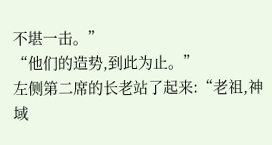不堪一击。”
“他们的造势,到此为止。”
左侧第二席的长老站了起来:“老祖,神域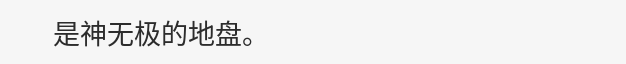是神无极的地盘。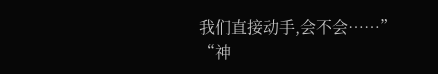我们直接动手,会不会……”
“神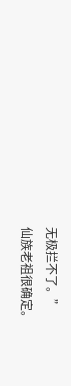无极拦不了。”
仙族老祖很确定。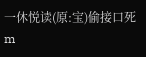一休悦读(原:宝)偷接口死m